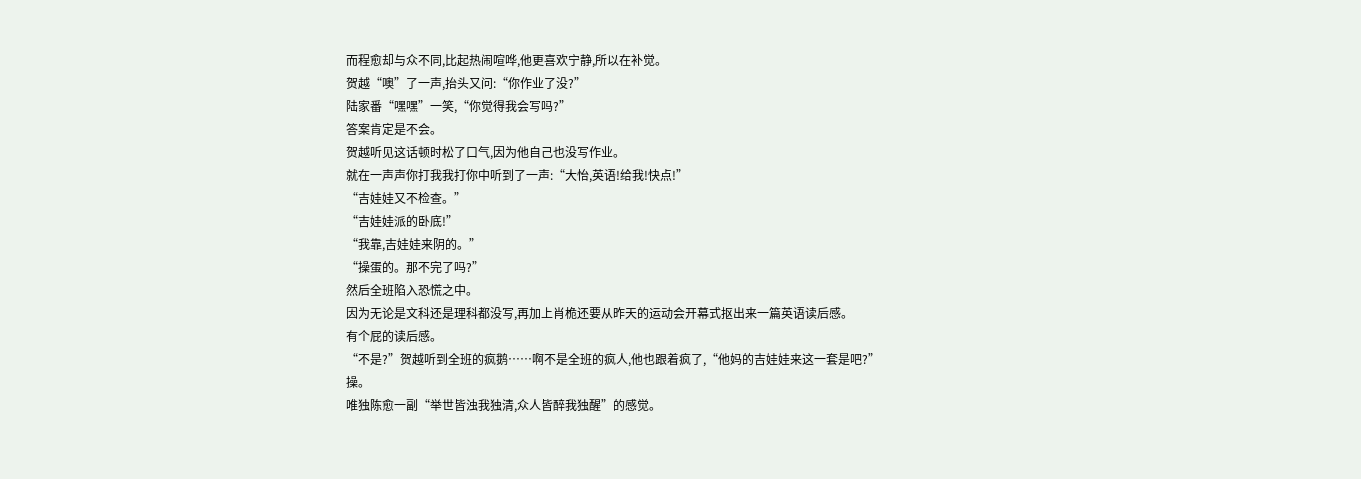而程愈却与众不同,比起热闹喧哗,他更喜欢宁静,所以在补觉。
贺越“噢”了一声,抬头又问:“你作业了没?”
陆家番“嘿嘿”一笑,“你觉得我会写吗?”
答案肯定是不会。
贺越听见这话顿时松了口气,因为他自己也没写作业。
就在一声声你打我我打你中听到了一声:“大怡,英语!给我!快点!”
“吉娃娃又不检查。”
“吉娃娃派的卧底!”
“我靠,吉娃娃来阴的。”
“操蛋的。那不完了吗?”
然后全班陷入恐慌之中。
因为无论是文科还是理科都没写,再加上肖桅还要从昨天的运动会开幕式抠出来一篇英语读后感。
有个屁的读后感。
“不是?”贺越听到全班的疯鹅……啊不是全班的疯人,他也跟着疯了,“他妈的吉娃娃来这一套是吧?”
操。
唯独陈愈一副“举世皆浊我独清,众人皆醉我独醒”的感觉。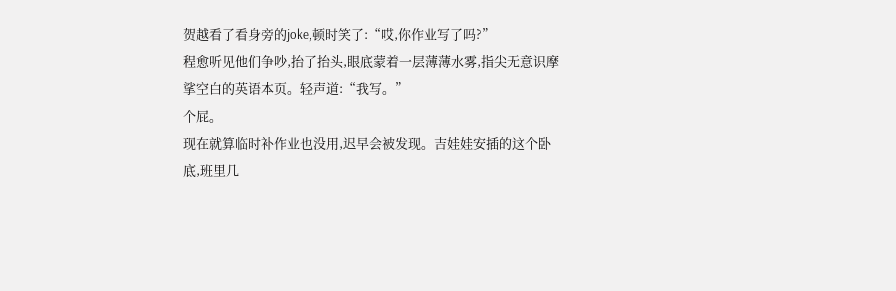贺越看了看身旁的joke,顿时笑了:“哎,你作业写了吗?”
程愈听见他们争吵,抬了抬头,眼底蒙着一层薄薄水雾,指尖无意识摩挲空白的英语本页。轻声道:“我写。”
个屁。
现在就算临时补作业也没用,迟早会被发现。吉娃娃安插的这个卧底,班里几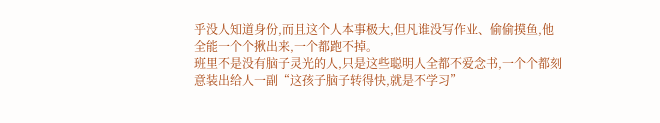乎没人知道身份,而且这个人本事极大,但凡谁没写作业、偷偷摸鱼,他全能一个个揪出来,一个都跑不掉。
班里不是没有脑子灵光的人,只是这些聪明人全都不爱念书,一个个都刻意装出给人一副“这孩子脑子转得快,就是不学习”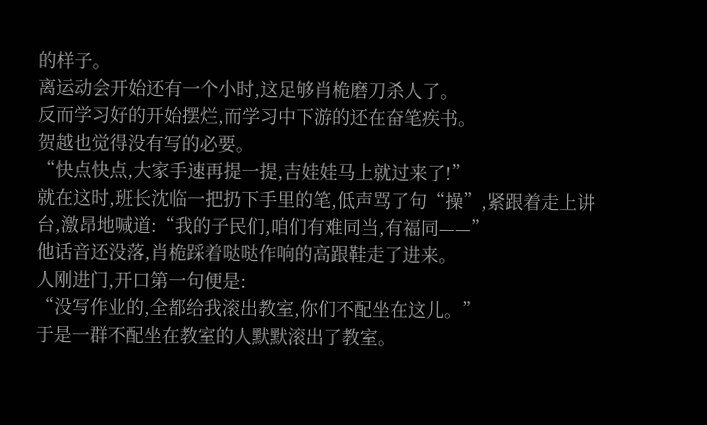的样子。
离运动会开始还有一个小时,这足够肖桅磨刀杀人了。
反而学习好的开始摆烂,而学习中下游的还在奋笔疾书。
贺越也觉得没有写的必要。
“快点快点,大家手速再提一提,吉娃娃马上就过来了!”
就在这时,班长沈临一把扔下手里的笔,低声骂了句“操”,紧跟着走上讲台,激昂地喊道:“我的子民们,咱们有难同当,有福同——”
他话音还没落,肖桅踩着哒哒作响的高跟鞋走了进来。
人刚进门,开口第一句便是:
“没写作业的,全都给我滚出教室,你们不配坐在这儿。”
于是一群不配坐在教室的人默默滚出了教室。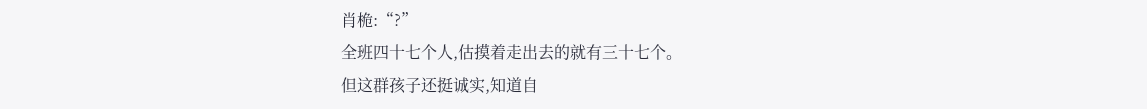肖桅:“?”
全班四十七个人,估摸着走出去的就有三十七个。
但这群孩子还挺诚实,知道自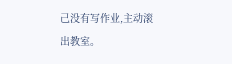己没有写作业,主动滚出教室。